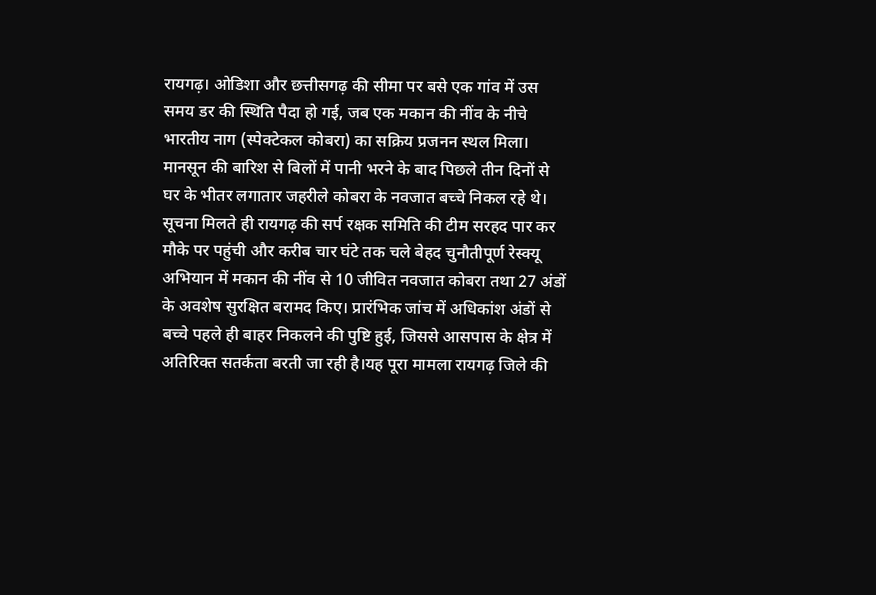रायगढ़। ओडिशा और छत्तीसगढ़ की सीमा पर बसे एक गांव में उस समय डर की स्थिति पैदा हो गई, जब एक मकान की नींव के नीचे भारतीय नाग (स्पेक्टेकल कोबरा) का सक्रिय प्रजनन स्थल मिला। मानसून की बारिश से बिलों में पानी भरने के बाद पिछले तीन दिनों से घर के भीतर लगातार जहरीले कोबरा के नवजात बच्चे निकल रहे थे। सूचना मिलते ही रायगढ़ की सर्प रक्षक समिति की टीम सरहद पार कर मौके पर पहुंची और करीब चार घंटे तक चले बेहद चुनौतीपूर्ण रेस्क्यू अभियान में मकान की नींव से 10 जीवित नवजात कोबरा तथा 27 अंडों के अवशेष सुरक्षित बरामद किए। प्रारंभिक जांच में अधिकांश अंडों से बच्चे पहले ही बाहर निकलने की पुष्टि हुई, जिससे आसपास के क्षेत्र में अतिरिक्त सतर्कता बरती जा रही है।यह पूरा मामला रायगढ़ जिले की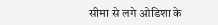सीमा से लगे ओडिशा के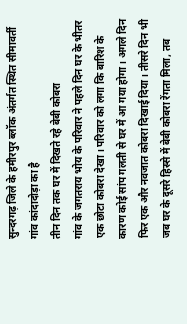सुन्दरगढ़ जिले के हमीरपुर ब्लॉक अंतर्गत स्थित सीमावर्ती गांव कांदादोड़ा का है
तीन दिन तक घर में दिखते रहे बेबी कोबरा
गांव के जगतराय भोय के परिवार ने पहले दिन घर के भीतर एक छोटा कोबरा देखा। परिवार को लगा कि बारिश के कारण कोई सांप गलती से घर में आ गया होगा। अगले दिन फिर एक और नवजात कोबरा दिखाई दिया। तीसरे दिन भी जब घर के दूसरे हिस्से में बेबी कोबरा रेंगता मिला, तब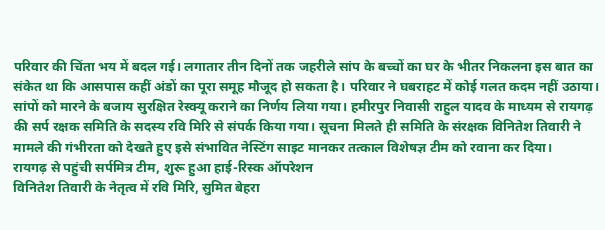परिवार की चिंता भय में बदल गई। लगातार तीन दिनों तक जहरीले सांप के बच्चों का घर के भीतर निकलना इस बात का संकेत था कि आसपास कहीं अंडों का पूरा समूह मौजूद हो सकता है। परिवार ने घबराहट में कोई गलत कदम नहीं उठाया। सांपों को मारने के बजाय सुरक्षित रेस्क्यू कराने का निर्णय लिया गया। हमीरपुर निवासी राहुल यादव के माध्यम से रायगढ़ की सर्प रक्षक समिति के सदस्य रवि मिरि से संपर्क किया गया। सूचना मिलते ही समिति के संरक्षक विनितेश तिवारी ने मामले की गंभीरता को देखते हुए इसे संभावित नेस्टिंग साइट मानकर तत्काल विशेषज्ञ टीम को रवाना कर दिया।
रायगढ़ से पहुंची सर्पमित्र टीम, शुरू हुआ हाई-रिस्क ऑपरेशन
विनितेश तिवारी के नेतृत्व में रवि मिरि, सुमित बेहरा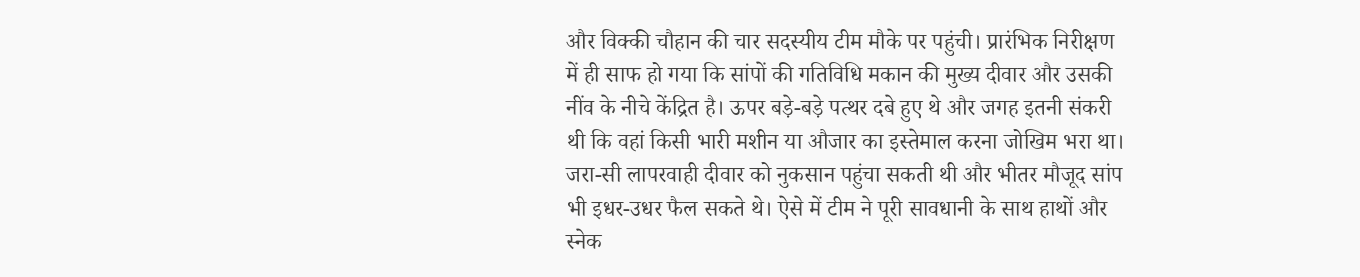और विक्की चौहान की चार सदस्यीय टीम मौके पर पहुंची। प्रारंभिक निरीक्षण में ही साफ हो गया कि सांपों की गतिविधि मकान की मुख्य दीवार और उसकी नींव के नीचे केंद्रित है। ऊपर बड़े-बड़े पत्थर दबे हुए थे और जगह इतनी संकरी थी कि वहां किसी भारी मशीन या औजार का इस्तेमाल करना जोखिम भरा था। जरा-सी लापरवाही दीवार को नुकसान पहुंचा सकती थी और भीतर मौजूद सांप भी इधर-उधर फैल सकते थे। ऐसे में टीम ने पूरी सावधानी के साथ हाथों और स्नेक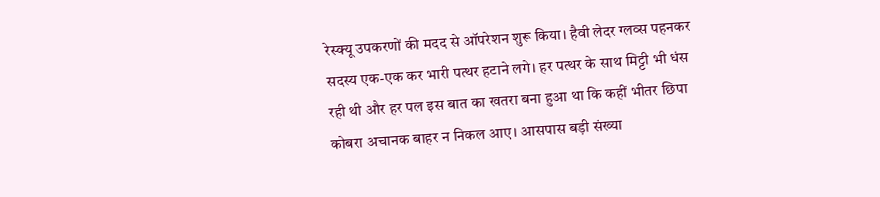रेस्क्यू उपकरणों की मदद से ऑपरेशन शुरू किया। हैवी लेदर ग्लव्स पहनकर सदस्य एक-एक कर भारी पत्थर हटाने लगे। हर पत्थर के साथ मिट्टी भी धंस रही थी और हर पल इस बात का खतरा बना हुआ था कि कहीं भीतर छिपा कोबरा अचानक बाहर न निकल आए। आसपास बड़ी संख्या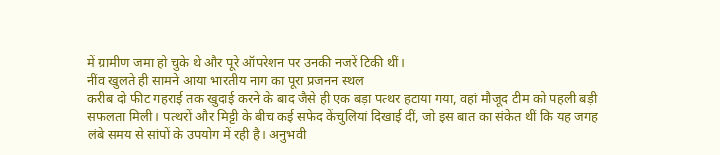में ग्रामीण जमा हो चुके थे और पूरे ऑपरेशन पर उनकी नजरें टिकी थीं।
नींव खुलते ही सामने आया भारतीय नाग का पूरा प्रजनन स्थल
करीब दो फीट गहराई तक खुदाई करने के बाद जैसे ही एक बड़ा पत्थर हटाया गया, वहां मौजूद टीम को पहली बड़ी सफलता मिली। पत्थरों और मिट्टी के बीच कई सफेद केंचुलियां दिखाई दीं, जो इस बात का संकेत थीं कि यह जगह लंबे समय से सांपों के उपयोग में रही है। अनुभवी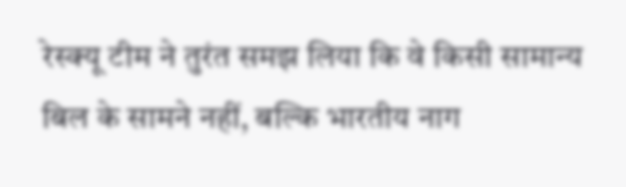रेस्क्यू टीम ने तुरंत समझ लिया कि वे किसी सामान्य बिल के सामने नहीं, बल्कि भारतीय नाग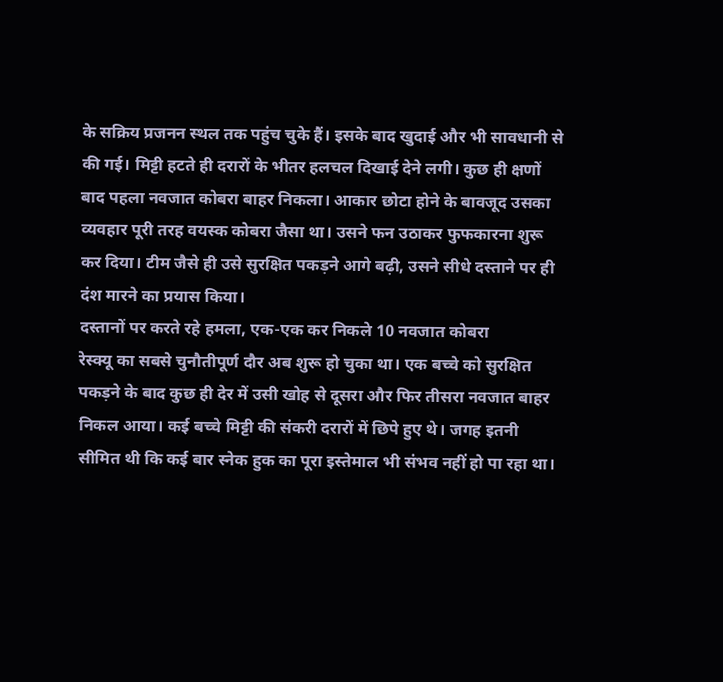के सक्रिय प्रजनन स्थल तक पहुंच चुके हैं। इसके बाद खुदाई और भी सावधानी से की गई। मिट्टी हटते ही दरारों के भीतर हलचल दिखाई देने लगी। कुछ ही क्षणों बाद पहला नवजात कोबरा बाहर निकला। आकार छोटा होने के बावजूद उसका व्यवहार पूरी तरह वयस्क कोबरा जैसा था। उसने फन उठाकर फुफकारना शुरू कर दिया। टीम जैसे ही उसे सुरक्षित पकड़ने आगे बढ़ी, उसने सीधे दस्ताने पर ही दंश मारने का प्रयास किया।
दस्तानों पर करते रहे हमला, एक-एक कर निकले 10 नवजात कोबरा
रेस्क्यू का सबसे चुनौतीपूर्ण दौर अब शुरू हो चुका था। एक बच्चे को सुरक्षित पकड़ने के बाद कुछ ही देर में उसी खोह से दूसरा और फिर तीसरा नवजात बाहर निकल आया। कई बच्चे मिट्टी की संकरी दरारों में छिपे हुए थे। जगह इतनी सीमित थी कि कई बार स्नेक हुक का पूरा इस्तेमाल भी संभव नहीं हो पा रहा था।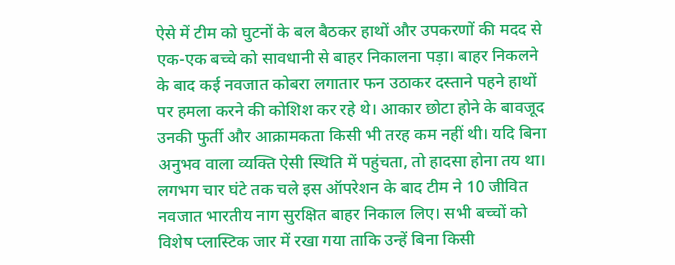ऐसे में टीम को घुटनों के बल बैठकर हाथों और उपकरणों की मदद से एक-एक बच्चे को सावधानी से बाहर निकालना पड़ा। बाहर निकलने के बाद कई नवजात कोबरा लगातार फन उठाकर दस्ताने पहने हाथों पर हमला करने की कोशिश कर रहे थे। आकार छोटा होने के बावजूद उनकी फुर्ती और आक्रामकता किसी भी तरह कम नहीं थी। यदि बिना अनुभव वाला व्यक्ति ऐसी स्थिति में पहुंचता, तो हादसा होना तय था। लगभग चार घंटे तक चले इस ऑपरेशन के बाद टीम ने 10 जीवित नवजात भारतीय नाग सुरक्षित बाहर निकाल लिए। सभी बच्चों को विशेष प्लास्टिक जार में रखा गया ताकि उन्हें बिना किसी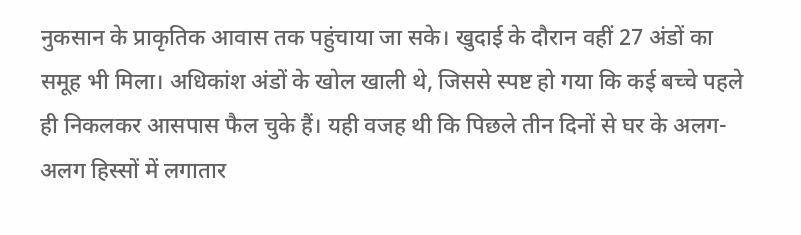नुकसान के प्राकृतिक आवास तक पहुंचाया जा सके। खुदाई के दौरान वहीं 27 अंडों का समूह भी मिला। अधिकांश अंडों के खोल खाली थे, जिससे स्पष्ट हो गया कि कई बच्चे पहले ही निकलकर आसपास फैल चुके हैं। यही वजह थी कि पिछले तीन दिनों से घर के अलग-अलग हिस्सों में लगातार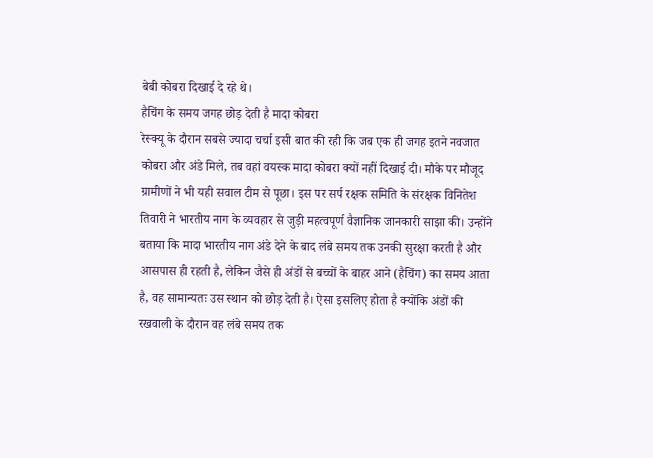बेबी कोबरा दिखाई दे रहे थे।
हैचिंग के समय जगह छोड़ देती है मादा कोबरा
रेस्क्यू के दौरान सबसे ज्यादा चर्चा इसी बात की रही कि जब एक ही जगह इतने नवजात कोबरा और अंडे मिले, तब वहां वयस्क मादा कोबरा क्यों नहीं दिखाई दी। मौके पर मौजूद ग्रामीणों ने भी यही सवाल टीम से पूछा। इस पर सर्प रक्षक समिति के संरक्षक विनितेश तिवारी ने भारतीय नाग के व्यवहार से जुड़ी महत्वपूर्ण वैज्ञानिक जानकारी साझा की। उन्होंने बताया कि मादा भारतीय नाग अंडे देने के बाद लंबे समय तक उनकी सुरक्षा करती है और आसपास ही रहती है, लेकिन जैसे ही अंडों से बच्चों के बाहर आने (हैचिंग) का समय आता है, वह सामान्यतः उस स्थान को छोड़ देती है। ऐसा इसलिए होता है क्योंकि अंडों की रखवाली के दौरान वह लंबे समय तक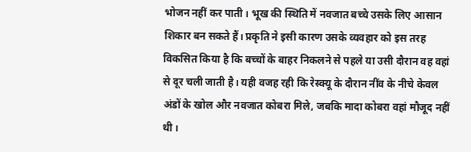भोजन नहीं कर पाती। भूख की स्थिति में नवजात बच्चे उसके लिए आसान शिकार बन सकते हैं। प्रकृति ने इसी कारण उसके व्यवहार को इस तरह विकसित किया है कि बच्चों के बाहर निकलने से पहले या उसी दौरान वह वहां से दूर चली जाती है। यही वजह रही कि रेस्क्यू के दौरान नींव के नीचे केवल अंडों के खोल और नवजात कोबरा मिले, जबकि मादा कोबरा वहां मौजूद नहीं थी।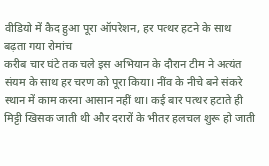वीडियो में कैद हुआ पूरा ऑपरेशन, हर पत्थर हटने के साथ बढ़ता गया रोमांच
करीब चार घंटे तक चले इस अभियान के दौरान टीम ने अत्यंत संयम के साथ हर चरण को पूरा किया। नींव के नीचे बने संकरे स्थान में काम करना आसान नहीं था। कई बार पत्थर हटाते ही मिट्टी खिसक जाती थी और दरारों के भीतर हलचल शुरू हो जाती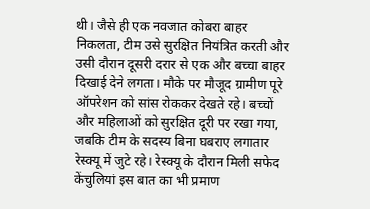थी। जैसे ही एक नवजात कोबरा बाहर निकलता, टीम उसे सुरक्षित नियंत्रित करती और उसी दौरान दूसरी दरार से एक और बच्चा बाहर दिखाई देने लगता। मौके पर मौजूद ग्रामीण पूरे ऑपरेशन को सांस रोककर देखते रहे। बच्चों और महिलाओं को सुरक्षित दूरी पर रखा गया, जबकि टीम के सदस्य बिना घबराए लगातार रेस्क्यू में जुटे रहे। रेस्क्यू के दौरान मिली सफेद केंचुलियां इस बात का भी प्रमाण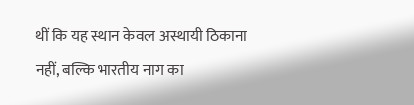थीं कि यह स्थान केवल अस्थायी ठिकाना नहीं, बल्कि भारतीय नाग का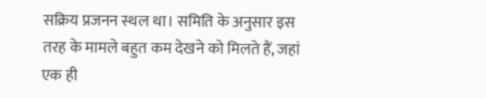सक्रिय प्रजनन स्थल था। समिति के अनुसार इस तरह के मामले बहुत कम देखने को मिलते हैं, जहां एक ही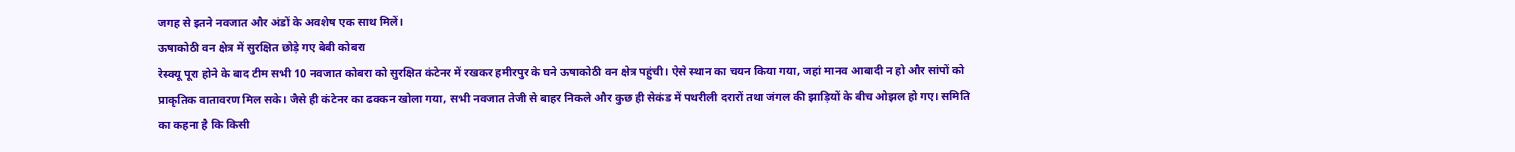जगह से इतने नवजात और अंडों के अवशेष एक साथ मिलें।
ऊषाकोठी वन क्षेत्र में सुरक्षित छोड़े गए बेबी कोबरा
रेस्क्यू पूरा होने के बाद टीम सभी 10 नवजात कोबरा को सुरक्षित कंटेनर में रखकर हमीरपुर के घने ऊषाकोठी वन क्षेत्र पहुंची। ऐसे स्थान का चयन किया गया, जहां मानव आबादी न हो और सांपों को प्राकृतिक वातावरण मिल सके। जैसे ही कंटेनर का ढक्कन खोला गया, सभी नवजात तेजी से बाहर निकले और कुछ ही सेकंड में पथरीली दरारों तथा जंगल की झाड़ियों के बीच ओझल हो गए। समिति का कहना है कि किसी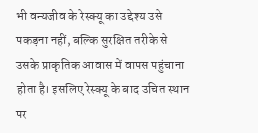भी वन्यजीव के रेस्क्यू का उद्देश्य उसे पकड़ना नहीं, बल्कि सुरक्षित तरीके से उसके प्राकृतिक आवास में वापस पहुंचाना होता है। इसलिए रेस्क्यू के बाद उचित स्थान पर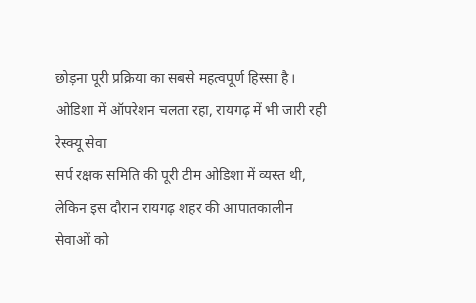छोड़ना पूरी प्रक्रिया का सबसे महत्वपूर्ण हिस्सा है।
ओडिशा में ऑपरेशन चलता रहा, रायगढ़ में भी जारी रही रेस्क्यू सेवा
सर्प रक्षक समिति की पूरी टीम ओडिशा में व्यस्त थी, लेकिन इस दौरान रायगढ़ शहर की आपातकालीन सेवाओं को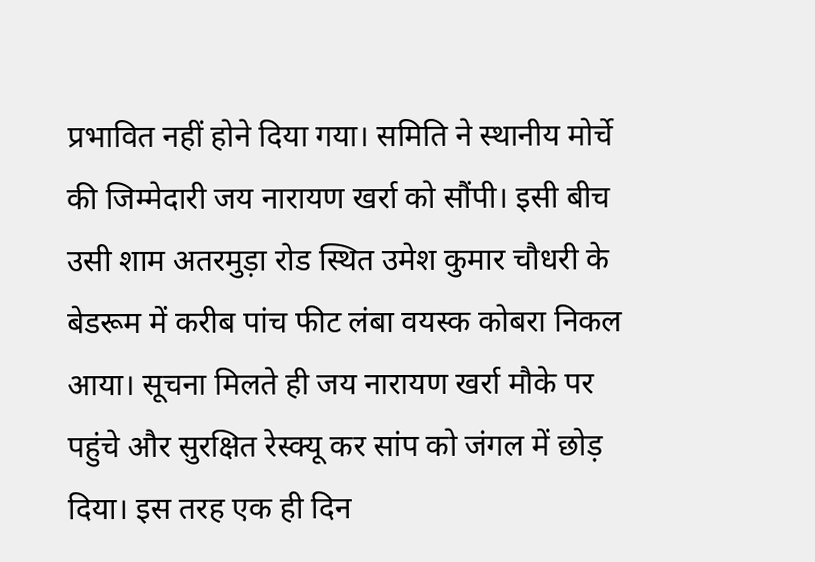प्रभावित नहीं होने दिया गया। समिति ने स्थानीय मोर्चे की जिम्मेदारी जय नारायण खर्रा को सौंपी। इसी बीच उसी शाम अतरमुड़ा रोड स्थित उमेश कुमार चौधरी के बेडरूम में करीब पांच फीट लंबा वयस्क कोबरा निकल आया। सूचना मिलते ही जय नारायण खर्रा मौके पर पहुंचे और सुरक्षित रेस्क्यू कर सांप को जंगल में छोड़ दिया। इस तरह एक ही दिन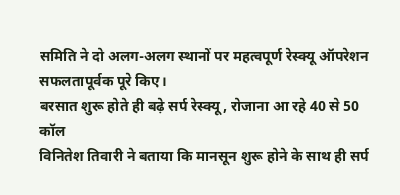समिति ने दो अलग-अलग स्थानों पर महत्वपूर्ण रेस्क्यू ऑपरेशन सफलतापूर्वक पूरे किए।
बरसात शुरू होते ही बढ़े सर्प रेस्क्यू, रोजाना आ रहे 40 से 50 कॉल
विनितेश तिवारी ने बताया कि मानसून शुरू होने के साथ ही सर्प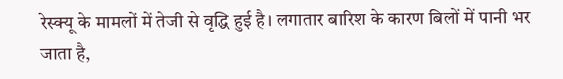रेस्क्यू के मामलों में तेजी से वृद्धि हुई है। लगातार बारिश के कारण बिलों में पानी भर जाता है,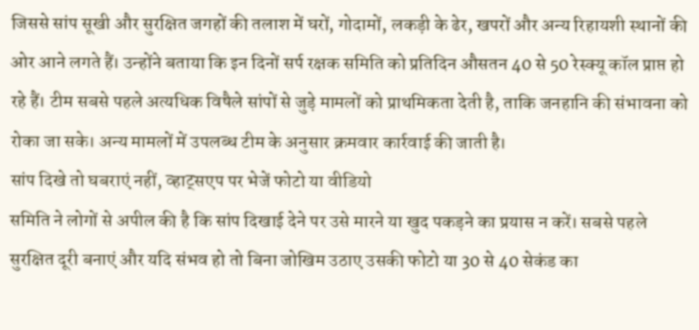जिससे सांप सूखी और सुरक्षित जगहों की तलाश में घरों, गोदामों, लकड़ी के ढेर, खपरों और अन्य रिहायशी स्थानों की ओर आने लगते हैं। उन्होंने बताया कि इन दिनों सर्प रक्षक समिति को प्रतिदिन औसतन 40 से 50 रेस्क्यू कॉल प्राप्त हो रहे हैं। टीम सबसे पहले अत्यधिक विषैले सांपों से जुड़े मामलों को प्राथमिकता देती है, ताकि जनहानि की संभावना को रोका जा सके। अन्य मामलों में उपलब्ध टीम के अनुसार क्रमवार कार्रवाई की जाती है।
सांप दिखे तो घबराएं नहीं, व्हाट्सएप पर भेजें फोटो या वीडियो
समिति ने लोगों से अपील की है कि सांप दिखाई देने पर उसे मारने या खुद पकड़ने का प्रयास न करें। सबसे पहले सुरक्षित दूरी बनाएं और यदि संभव हो तो बिना जोखिम उठाए उसकी फोटो या 30 से 40 सेकंड का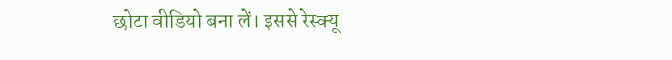छोटा वीडियो बना लें। इससे रेस्क्यू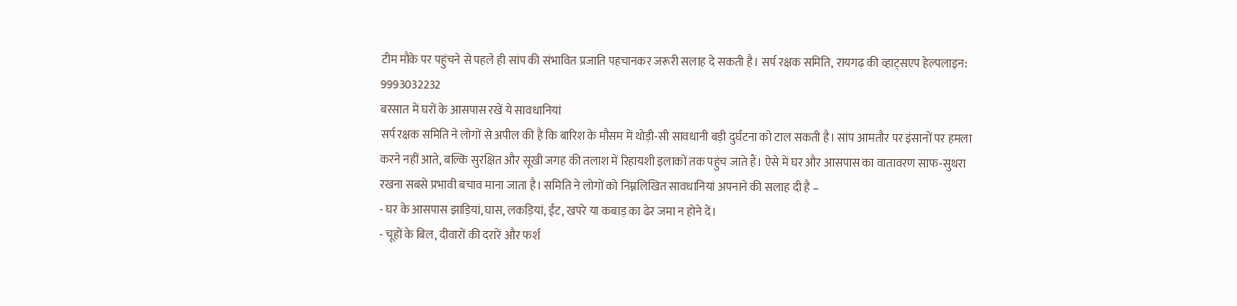टीम मौके पर पहुंचने से पहले ही सांप की संभावित प्रजाति पहचानकर जरूरी सलाह दे सकती है। सर्प रक्षक समिति, रायगढ़ की व्हाट्सएप हेल्पलाइन: 9993032232
बरसात में घरों के आसपास रखें ये सावधानियां
सर्प रक्षक समिति ने लोगों से अपील की है कि बारिश के मौसम में थोड़ी-सी सावधानी बड़ी दुर्घटना को टाल सकती है। सांप आमतौर पर इंसानों पर हमला करने नहीं आते, बल्कि सुरक्षित और सूखी जगह की तलाश में रिहायशी इलाकों तक पहुंच जाते हैं। ऐसे में घर और आसपास का वातावरण साफ-सुथरा रखना सबसे प्रभावी बचाव माना जाता है। समिति ने लोगों को निम्नलिखित सावधानियां अपनाने की सलाह दी है –
- घर के आसपास झाड़ियां, घास, लकड़ियां, ईंट, खपरे या कबाड़ का ढेर जमा न होने दें।
- चूहों के बिल, दीवारों की दरारें और फर्श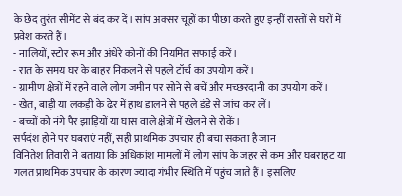के छेद तुरंत सीमेंट से बंद कर दें। सांप अक्सर चूहों का पीछा करते हुए इन्हीं रास्तों से घरों में प्रवेश करते हैं।
- नालियों, स्टोर रूम और अंधेरे कोनों की नियमित सफाई करें।
- रात के समय घर के बाहर निकलने से पहले टॉर्च का उपयोग करें।
- ग्रामीण क्षेत्रों में रहने वाले लोग जमीन पर सोने से बचें और मच्छरदानी का उपयोग करें।
- खेत, बाड़ी या लकड़ी के ढेर में हाथ डालने से पहले डंडे से जांच कर लें।
- बच्चों को नंगे पैर झाड़ियों या घास वाले क्षेत्रों में खेलने से रोकें।
सर्पदंश होने पर घबराएं नहीं, सही प्राथमिक उपचार ही बचा सकता है जान
विनितेश तिवारी ने बताया कि अधिकांश मामलों में लोग सांप के जहर से कम और घबराहट या गलत प्राथमिक उपचार के कारण ज्यादा गंभीर स्थिति में पहुंच जाते हैं। इसलिए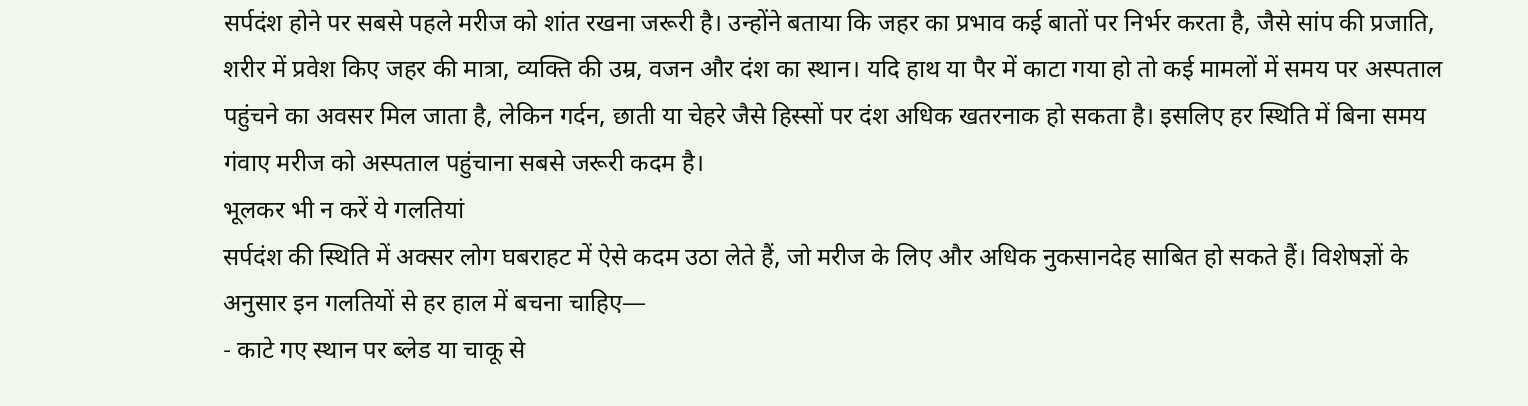सर्पदंश होने पर सबसे पहले मरीज को शांत रखना जरूरी है। उन्होंने बताया कि जहर का प्रभाव कई बातों पर निर्भर करता है, जैसे सांप की प्रजाति, शरीर में प्रवेश किए जहर की मात्रा, व्यक्ति की उम्र, वजन और दंश का स्थान। यदि हाथ या पैर में काटा गया हो तो कई मामलों में समय पर अस्पताल पहुंचने का अवसर मिल जाता है, लेकिन गर्दन, छाती या चेहरे जैसे हिस्सों पर दंश अधिक खतरनाक हो सकता है। इसलिए हर स्थिति में बिना समय गंवाए मरीज को अस्पताल पहुंचाना सबसे जरूरी कदम है।
भूलकर भी न करें ये गलतियां
सर्पदंश की स्थिति में अक्सर लोग घबराहट में ऐसे कदम उठा लेते हैं, जो मरीज के लिए और अधिक नुकसानदेह साबित हो सकते हैं। विशेषज्ञों के अनुसार इन गलतियों से हर हाल में बचना चाहिए—
- काटे गए स्थान पर ब्लेड या चाकू से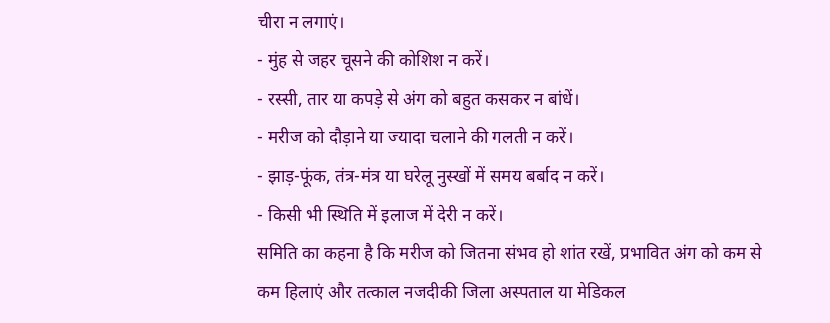चीरा न लगाएं।
- मुंह से जहर चूसने की कोशिश न करें।
- रस्सी, तार या कपड़े से अंग को बहुत कसकर न बांधें।
- मरीज को दौड़ाने या ज्यादा चलाने की गलती न करें।
- झाड़-फूंक, तंत्र-मंत्र या घरेलू नुस्खों में समय बर्बाद न करें।
- किसी भी स्थिति में इलाज में देरी न करें।
समिति का कहना है कि मरीज को जितना संभव हो शांत रखें, प्रभावित अंग को कम से कम हिलाएं और तत्काल नजदीकी जिला अस्पताल या मेडिकल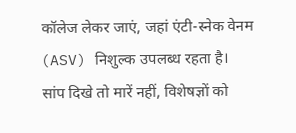कॉलेज लेकर जाएं, जहां एंटी-स्नेक वेनम (ASV) निशुल्क उपलब्ध रहता है।
सांप दिखे तो मारें नहीं, विशेषज्ञों को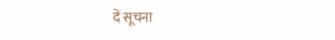दें सूचना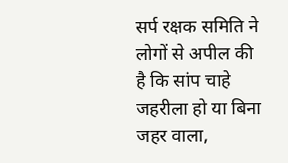सर्प रक्षक समिति ने लोगों से अपील की है कि सांप चाहे जहरीला हो या बिना जहर वाला,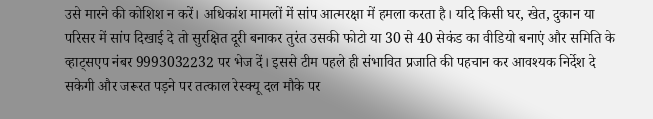उसे मारने की कोशिश न करें। अधिकांश मामलों में सांप आत्मरक्षा में हमला करता है। यदि किसी घर, खेत, दुकान या परिसर में सांप दिखाई दे तो सुरक्षित दूरी बनाकर तुरंत उसकी फोटो या 30 से 40 सेकंड का वीडियो बनाएं और समिति के व्हाट्सएप नंबर 9993032232 पर भेज दें। इससे टीम पहले ही संभावित प्रजाति की पहचान कर आवश्यक निर्देश दे सकेगी और जरूरत पड़ने पर तत्काल रेस्क्यू दल मौके पर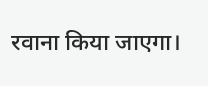रवाना किया जाएगा।